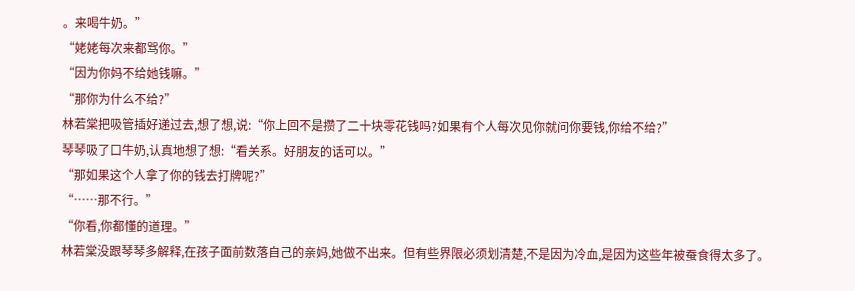。来喝牛奶。”
“姥姥每次来都骂你。”
“因为你妈不给她钱嘛。”
“那你为什么不给?”
林若棠把吸管插好递过去,想了想,说:“你上回不是攒了二十块零花钱吗?如果有个人每次见你就问你要钱,你给不给?”
琴琴吸了口牛奶,认真地想了想:“看关系。好朋友的话可以。”
“那如果这个人拿了你的钱去打牌呢?”
“……那不行。”
“你看,你都懂的道理。”
林若棠没跟琴琴多解释,在孩子面前数落自己的亲妈,她做不出来。但有些界限必须划清楚,不是因为冷血,是因为这些年被蚕食得太多了。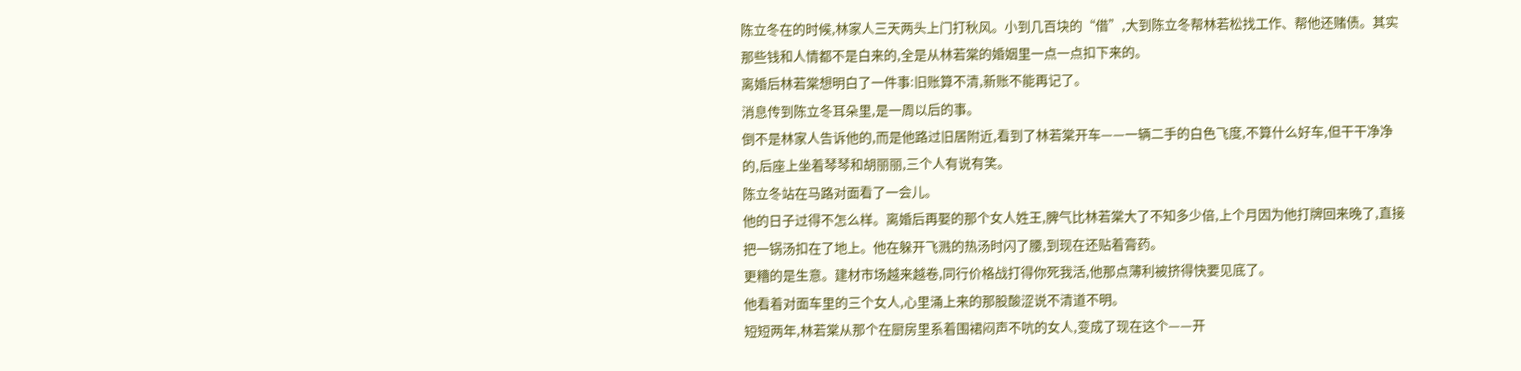陈立冬在的时候,林家人三天两头上门打秋风。小到几百块的“借”,大到陈立冬帮林若松找工作、帮他还赌债。其实那些钱和人情都不是白来的,全是从林若棠的婚姻里一点一点扣下来的。
离婚后林若棠想明白了一件事:旧账算不清,新账不能再记了。
消息传到陈立冬耳朵里,是一周以后的事。
倒不是林家人告诉他的,而是他路过旧居附近,看到了林若棠开车——一辆二手的白色飞度,不算什么好车,但干干净净的,后座上坐着琴琴和胡丽丽,三个人有说有笑。
陈立冬站在马路对面看了一会儿。
他的日子过得不怎么样。离婚后再娶的那个女人姓王,脾气比林若棠大了不知多少倍,上个月因为他打牌回来晚了,直接把一锅汤扣在了地上。他在躲开飞溅的热汤时闪了腰,到现在还贴着膏药。
更糟的是生意。建材市场越来越卷,同行价格战打得你死我活,他那点薄利被挤得快要见底了。
他看着对面车里的三个女人,心里涌上来的那股酸涩说不清道不明。
短短两年,林若棠从那个在厨房里系着围裙闷声不吭的女人,变成了现在这个——开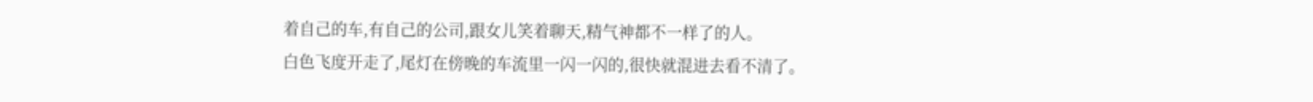着自己的车,有自己的公司,跟女儿笑着聊天,精气神都不一样了的人。
白色飞度开走了,尾灯在傍晚的车流里一闪一闪的,很快就混进去看不清了。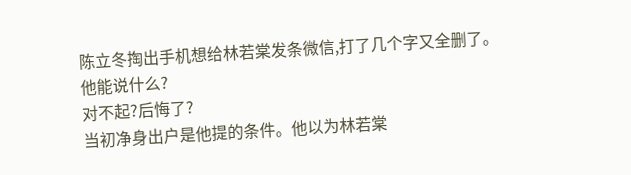陈立冬掏出手机想给林若棠发条微信,打了几个字又全删了。
他能说什么?
对不起?后悔了?
当初净身出户是他提的条件。他以为林若棠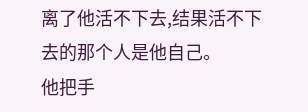离了他活不下去,结果活不下去的那个人是他自己。
他把手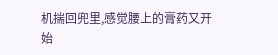机揣回兜里,感觉腰上的膏药又开始